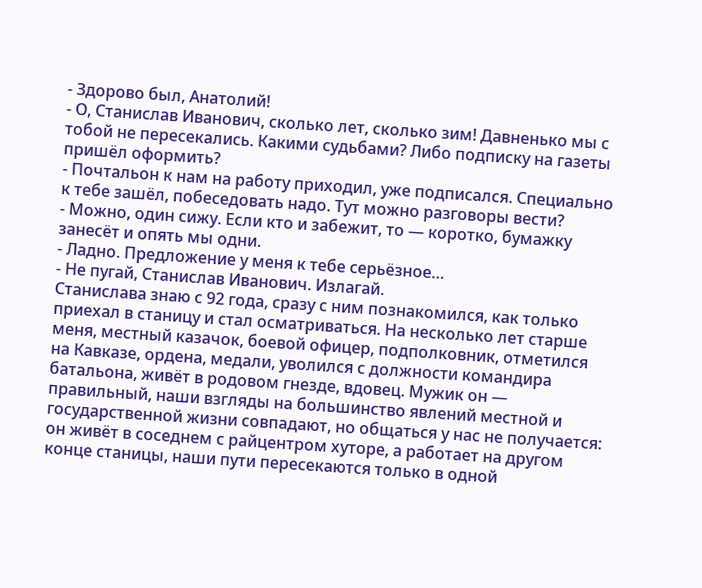- Здорово был, Анатолий!
- О, Станислав Иванович, сколько лет, сколько зим! Давненько мы с тобой не пересекались. Какими судьбами? Либо подписку на газеты пришёл оформить?
- Почтальон к нам на работу приходил, уже подписался. Специально к тебе зашёл, побеседовать надо. Тут можно разговоры вести?
- Можно, один сижу. Если кто и забежит, то — коротко, бумажку занесёт и опять мы одни.
- Ладно. Предложение у меня к тебе серьёзное…
- Не пугай, Станислав Иванович. Излагай.
Станислава знаю с 92 года, сразу с ним познакомился, как только приехал в станицу и стал осматриваться. На несколько лет старше меня, местный казачок, боевой офицер, подполковник, отметился на Кавказе, ордена, медали, уволился с должности командира батальона, живёт в родовом гнезде, вдовец. Мужик он — правильный, наши взгляды на большинство явлений местной и государственной жизни совпадают, но общаться у нас не получается: он живёт в соседнем с райцентром хуторе, а работает на другом конце станицы, наши пути пересекаются только в одной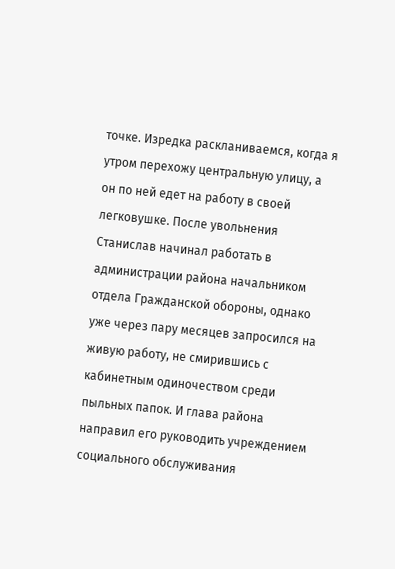точке. Изредка раскланиваемся, когда я утром перехожу центральную улицу, а он по ней едет на работу в своей легковушке. После увольнения Станислав начинал работать в администрации района начальником отдела Гражданской обороны, однако уже через пару месяцев запросился на живую работу, не смирившись с кабинетным одиночеством среди пыльных папок. И глава района направил его руководить учреждением социального обслуживания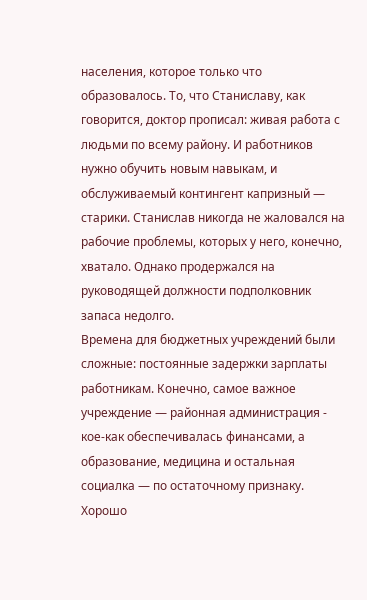населения, которое только что образовалось. То, что Станиславу, как говорится, доктор прописал: живая работа с людьми по всему району. И работников нужно обучить новым навыкам, и обслуживаемый контингент капризный — старики. Станислав никогда не жаловался на рабочие проблемы, которых у него, конечно, хватало. Однако продержался на руководящей должности подполковник запаса недолго.
Времена для бюджетных учреждений были сложные: постоянные задержки зарплаты работникам. Конечно, самое важное учреждение — районная администрация - кое-как обеспечивалась финансами, а образование, медицина и остальная социалка — по остаточному признаку. Хорошо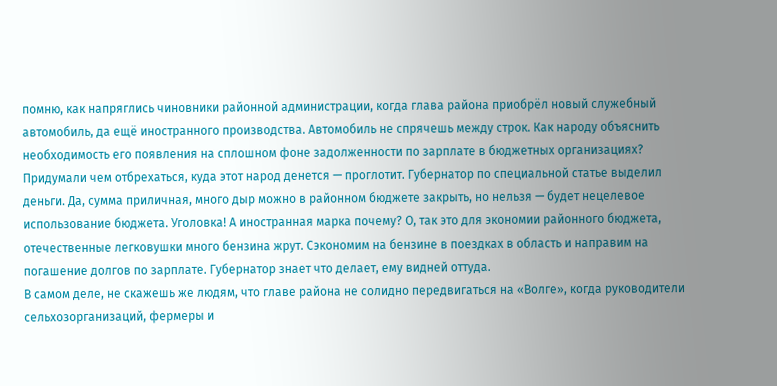помню, как напряглись чиновники районной администрации, когда глава района приобрёл новый служебный автомобиль, да ещё иностранного производства. Автомобиль не спрячешь между строк. Как народу объяснить необходимость его появления на сплошном фоне задолженности по зарплате в бюджетных организациях?
Придумали чем отбрехаться, куда этот народ денется — проглотит. Губернатор по специальной статье выделил деньги. Да, сумма приличная, много дыр можно в районном бюджете закрыть, но нельзя — будет нецелевое использование бюджета. Уголовка! А иностранная марка почему? О, так это для экономии районного бюджета, отечественные легковушки много бензина жрут. Сэкономим на бензине в поездках в область и направим на погашение долгов по зарплате. Губернатор знает что делает, ему видней оттуда.
В самом деле, не скажешь же людям, что главе района не солидно передвигаться на «Волге», когда руководители сельхозорганизаций, фермеры и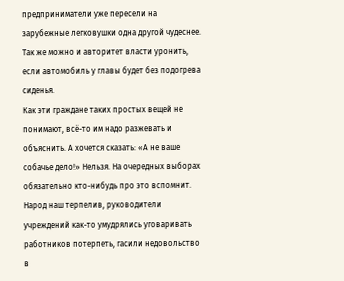предприниматели уже пересели на зарубежные легковушки одна другой чудеснее. Так же можно и авторитет власти уронить, если автомобиль у главы будет без подогрева сиденья.
Как эти граждане таких простых вещей не понимают, всё-то им надо разжевать и объяснить. А хочется сказать: «А не ваше собачье дело!» Нельзя. На очередных выборах обязательно кто-нибудь про это вспомнит.
Народ наш терпелив, руководители учреждений как-то умудрялись уговаривать работников потерпеть, гасили недовольство в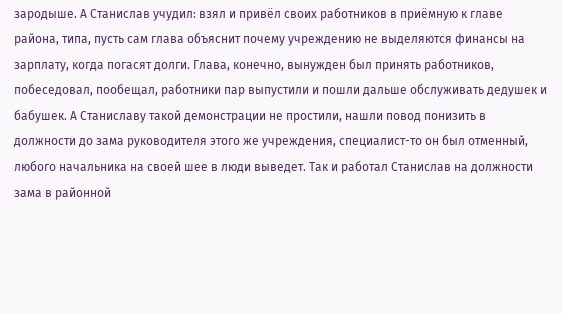зародыше. А Станислав учудил: взял и привёл своих работников в приёмную к главе района, типа, пусть сам глава объяснит почему учреждению не выделяются финансы на зарплату, когда погасят долги. Глава, конечно, вынужден был принять работников, побеседовал, пообещал, работники пар выпустили и пошли дальше обслуживать дедушек и бабушек. А Станиславу такой демонстрации не простили, нашли повод понизить в должности до зама руководителя этого же учреждения, специалист-то он был отменный, любого начальника на своей шее в люди выведет. Так и работал Станислав на должности зама в районной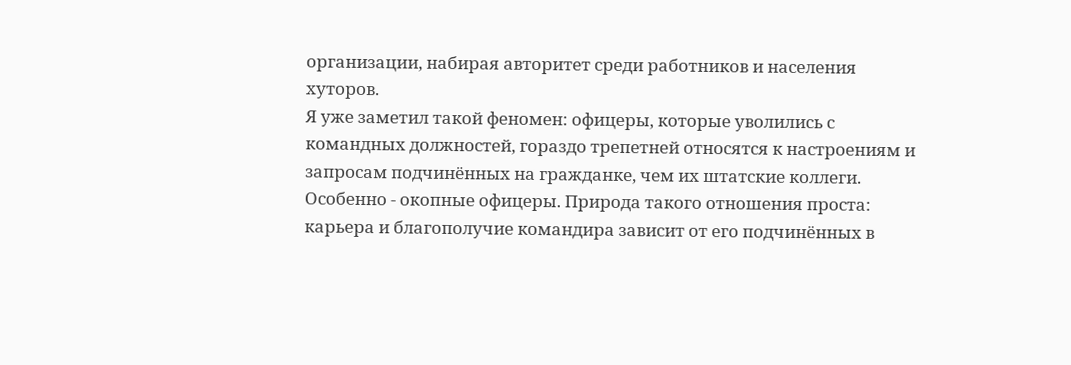организации, набирая авторитет среди работников и населения хуторов.
Я уже заметил такой феномен: офицеры, которые уволились с командных должностей, гораздо трепетней относятся к настроениям и запросам подчинённых на гражданке, чем их штатские коллеги. Особенно - окопные офицеры. Природа такого отношения проста: карьера и благополучие командира зависит от его подчинённых в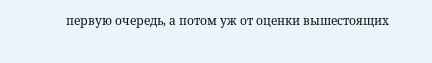первую очередь, а потом уж от оценки вышестоящих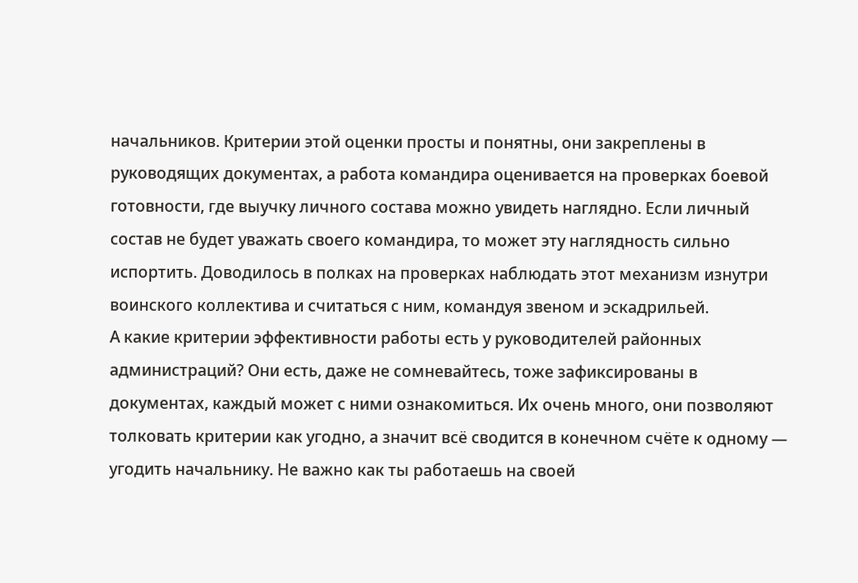начальников. Критерии этой оценки просты и понятны, они закреплены в руководящих документах, а работа командира оценивается на проверках боевой готовности, где выучку личного состава можно увидеть наглядно. Если личный состав не будет уважать своего командира, то может эту наглядность сильно испортить. Доводилось в полках на проверках наблюдать этот механизм изнутри воинского коллектива и считаться с ним, командуя звеном и эскадрильей.
А какие критерии эффективности работы есть у руководителей районных администраций? Они есть, даже не сомневайтесь, тоже зафиксированы в документах, каждый может с ними ознакомиться. Их очень много, они позволяют толковать критерии как угодно, а значит всё сводится в конечном счёте к одному — угодить начальнику. Не важно как ты работаешь на своей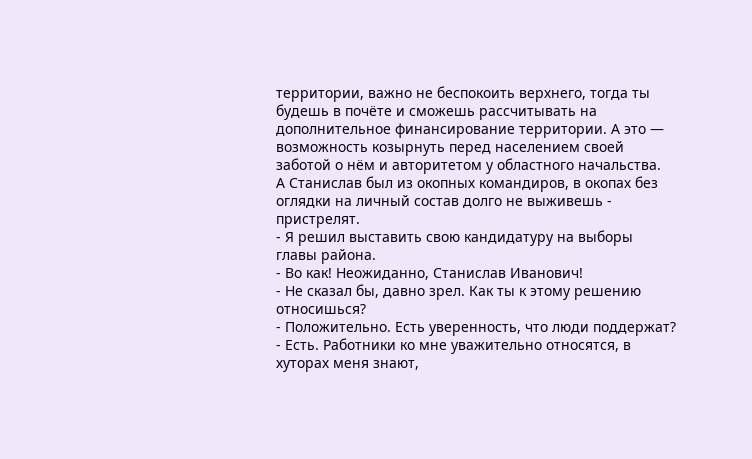территории, важно не беспокоить верхнего, тогда ты будешь в почёте и сможешь рассчитывать на дополнительное финансирование территории. А это — возможность козырнуть перед населением своей заботой о нём и авторитетом у областного начальства.
А Станислав был из окопных командиров, в окопах без оглядки на личный состав долго не выживешь - пристрелят.
- Я решил выставить свою кандидатуру на выборы главы района.
- Во как! Неожиданно, Станислав Иванович!
- Не сказал бы, давно зрел. Как ты к этому решению относишься?
- Положительно. Есть уверенность, что люди поддержат?
- Есть. Работники ко мне уважительно относятся, в хуторах меня знают,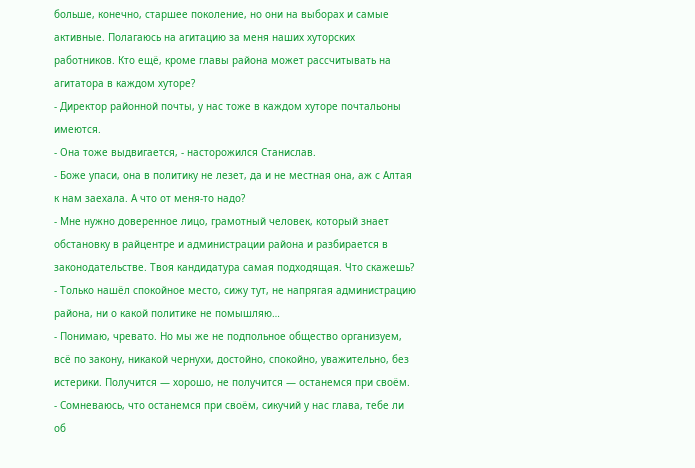больше, конечно, старшее поколение, но они на выборах и самые активные. Полагаюсь на агитацию за меня наших хуторских работников. Кто ещё, кроме главы района может рассчитывать на агитатора в каждом хуторе?
- Директор районной почты, у нас тоже в каждом хуторе почтальоны имеются.
- Она тоже выдвигается, - насторожился Станислав.
- Боже упаси, она в политику не лезет, да и не местная она, аж с Алтая к нам заехала. А что от меня-то надо?
- Мне нужно доверенное лицо, грамотный человек, который знает обстановку в райцентре и администрации района и разбирается в законодательстве. Твоя кандидатура самая подходящая. Что скажешь?
- Только нашёл спокойное место, сижу тут, не напрягая администрацию района, ни о какой политике не помышляю…
- Понимаю, чревато. Но мы же не подпольное общество организуем, всё по закону, никакой чернухи, достойно, спокойно, уважительно, без истерики. Получится — хорошо, не получится — останемся при своём.
- Сомневаюсь, что останемся при своём, сикучий у нас глава, тебе ли об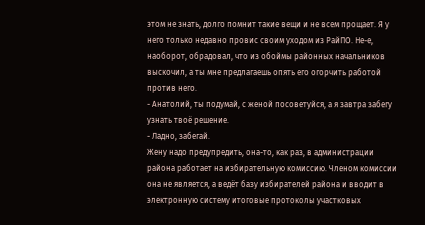этом не знать, долго помнит такие вещи и не всем прощает. Я у него только недавно провис своим уходом из РайПО. Не-е, наоборот, обрадовал, что из обоймы районных начальников выскочил, а ты мне предлагаешь опять его огорчить работой против него.
- Анатолий, ты подумай, с женой посоветуйся, а я завтра забегу узнать твоё решение.
- Ладно, забегай.
Жену надо предупредить, она-то, как раз, в администрации района работает на избирательную комиссию. Членом комиссии она не является, а ведёт базу избирателей района и вводит в электронную систему итоговые протоколы участковых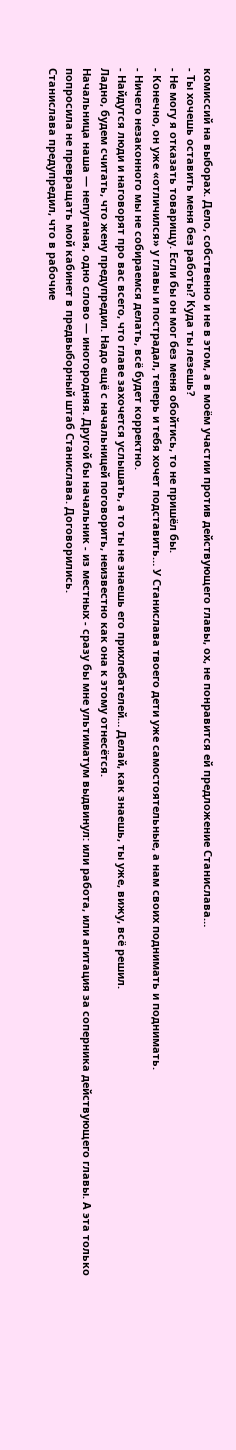комиссий на выборах. Дело, собственно и не в этом, а в моём участии против действующего главы, ох, не понравится ей предложение Станислава…
- Ты хочешь оставить меня без работы? Куда ты лезешь?
- Не могу я отказать товарищу. Если бы он мог без меня обойтись, то не пришёл бы.
- Конечно, он уже «отличился» у главы и пострадал, теперь и тебя хочет подставить… У Станислава твоего дети уже самостоятельные, а нам своих поднимать и поднимать.
- Ничего незаконного мы не собираемся делать, всё будет корректно.
- Найдутся люди и наговорят про вас всего, что главе захочется услышать, а то ты не знаешь его прихлебателей… Делай, как знаешь, ты уже, вижу, всё решил.
Ладно, будем считать, что жену предупредил. Надо ещё с начальницей поговорить, неизвестно как она к этому отнесётся.
Начальница наша — непуганая, одно слово — иногородняя. Другой бы начальник - из местных - сразу бы мне ультиматум выдвинул: или работа, или агитация за соперника действующего главы. А эта только попросила не превращать мой кабинет в предвыборный штаб Станислава. Договорились.
Станислава предупредил, что в рабочие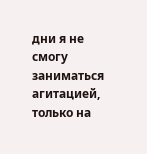дни я не смогу заниматься агитацией, только на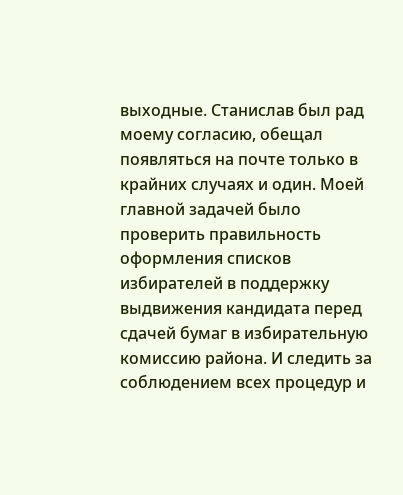выходные. Станислав был рад моему согласию, обещал появляться на почте только в крайних случаях и один. Моей главной задачей было проверить правильность оформления списков избирателей в поддержку выдвижения кандидата перед сдачей бумаг в избирательную комиссию района. И следить за соблюдением всех процедур и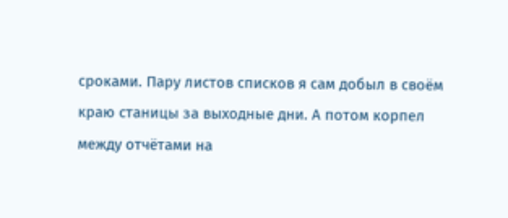сроками. Пару листов списков я сам добыл в своём краю станицы за выходные дни. А потом корпел между отчётами на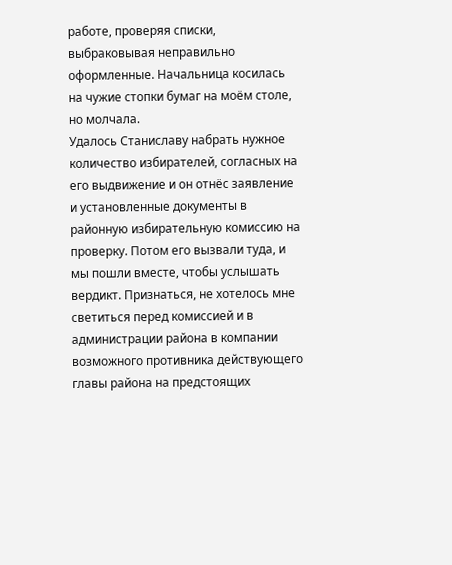работе, проверяя списки, выбраковывая неправильно оформленные. Начальница косилась на чужие стопки бумаг на моём столе, но молчала.
Удалось Станиславу набрать нужное количество избирателей, согласных на его выдвижение и он отнёс заявление и установленные документы в районную избирательную комиссию на проверку. Потом его вызвали туда, и мы пошли вместе, чтобы услышать вердикт. Признаться, не хотелось мне светиться перед комиссией и в администрации района в компании возможного противника действующего главы района на предстоящих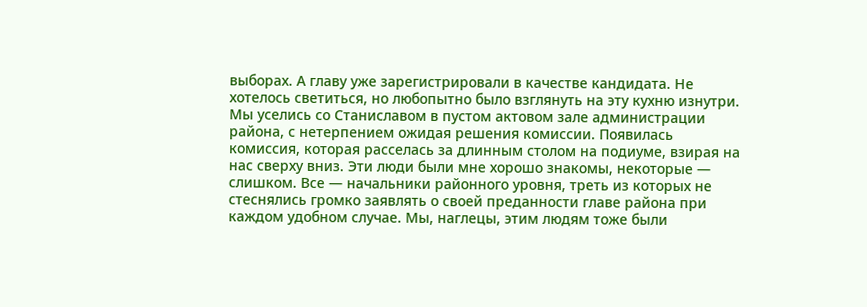выборах. А главу уже зарегистрировали в качестве кандидата. Не хотелось светиться, но любопытно было взглянуть на эту кухню изнутри.
Мы уселись со Станиславом в пустом актовом зале администрации района, с нетерпением ожидая решения комиссии. Появилась комиссия, которая расселась за длинным столом на подиуме, взирая на нас сверху вниз. Эти люди были мне хорошо знакомы, некоторые — слишком. Все — начальники районного уровня, треть из которых не стеснялись громко заявлять о своей преданности главе района при каждом удобном случае. Мы, наглецы, этим людям тоже были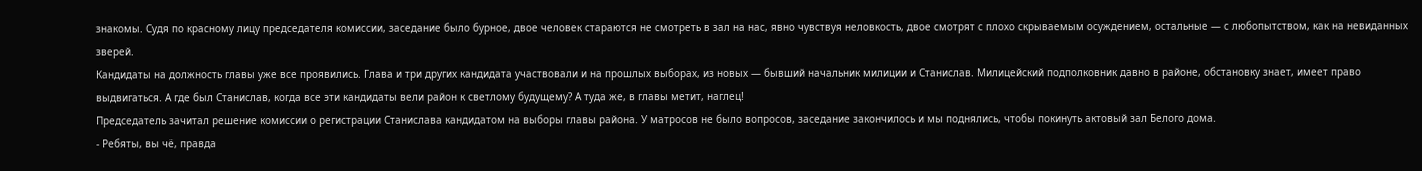знакомы. Судя по красному лицу председателя комиссии, заседание было бурное, двое человек стараются не смотреть в зал на нас, явно чувствуя неловкость, двое смотрят с плохо скрываемым осуждением, остальные — с любопытством, как на невиданных зверей.
Кандидаты на должность главы уже все проявились. Глава и три других кандидата участвовали и на прошлых выборах, из новых — бывший начальник милиции и Станислав. Милицейский подполковник давно в районе, обстановку знает, имеет право выдвигаться. А где был Станислав, когда все эти кандидаты вели район к светлому будущему? А туда же, в главы метит, наглец!
Председатель зачитал решение комиссии о регистрации Станислава кандидатом на выборы главы района. У матросов не было вопросов, заседание закончилось и мы поднялись, чтобы покинуть актовый зал Белого дома.
- Ребяты, вы чё, правда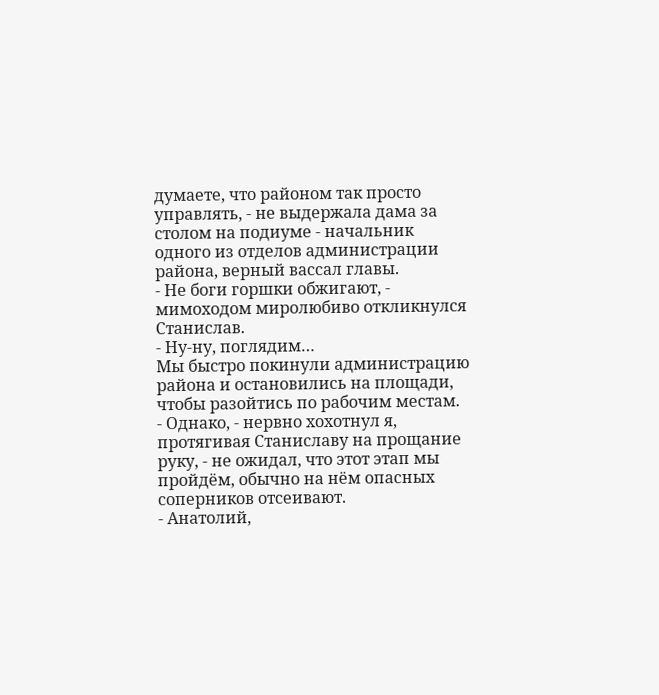думаете, что районом так просто управлять, - не выдержала дама за столом на подиуме - начальник одного из отделов администрации района, верный вассал главы.
- Не боги горшки обжигают, - мимоходом миролюбиво откликнулся Станислав.
- Ну-ну, поглядим…
Мы быстро покинули администрацию района и остановились на площади, чтобы разойтись по рабочим местам.
- Однако, - нервно хохотнул я, протягивая Станиславу на прощание руку, - не ожидал, что этот этап мы пройдём, обычно на нём опасных соперников отсеивают.
- Анатолий,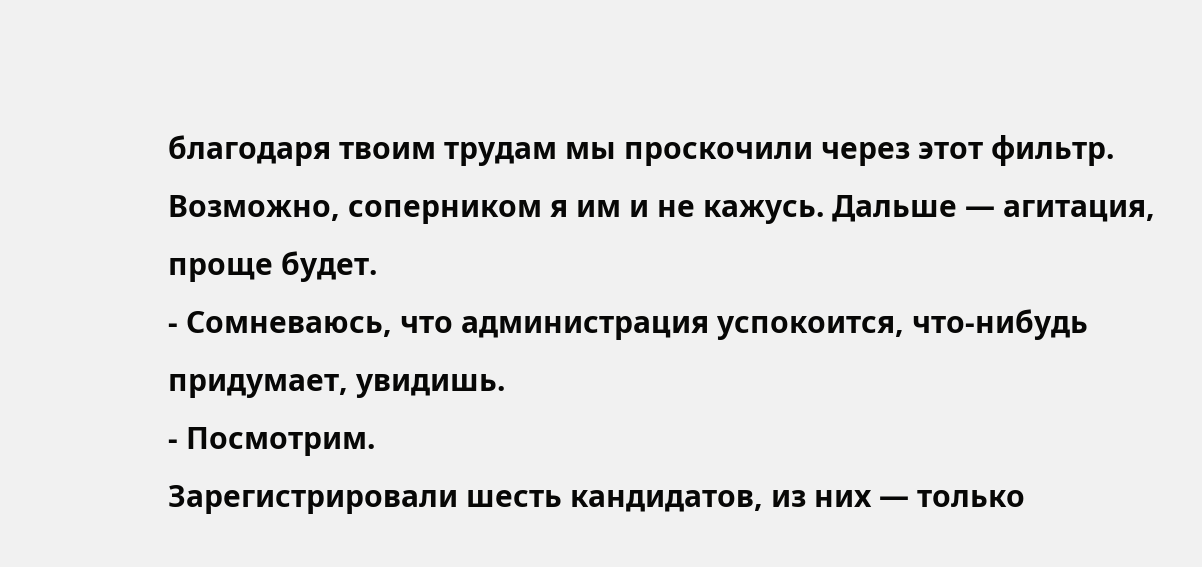благодаря твоим трудам мы проскочили через этот фильтр. Возможно, соперником я им и не кажусь. Дальше — агитация, проще будет.
- Сомневаюсь, что администрация успокоится, что-нибудь придумает, увидишь.
- Посмотрим.
Зарегистрировали шесть кандидатов, из них — только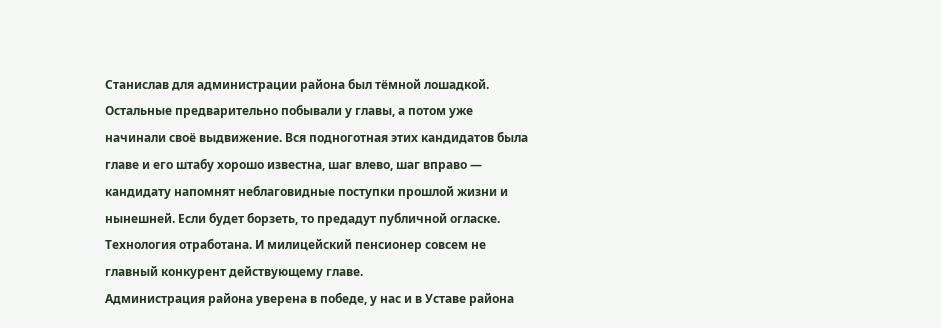Станислав для администрации района был тёмной лошадкой. Остальные предварительно побывали у главы, а потом уже начинали своё выдвижение. Вся подноготная этих кандидатов была главе и его штабу хорошо известна, шаг влево, шаг вправо — кандидату напомнят неблаговидные поступки прошлой жизни и нынешней. Если будет борзеть, то предадут публичной огласке. Технология отработана. И милицейский пенсионер совсем не главный конкурент действующему главе.
Администрация района уверена в победе, у нас и в Уставе района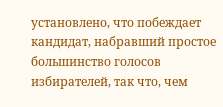установлено, что побеждает кандидат, набравший простое большинство голосов избирателей, так что, чем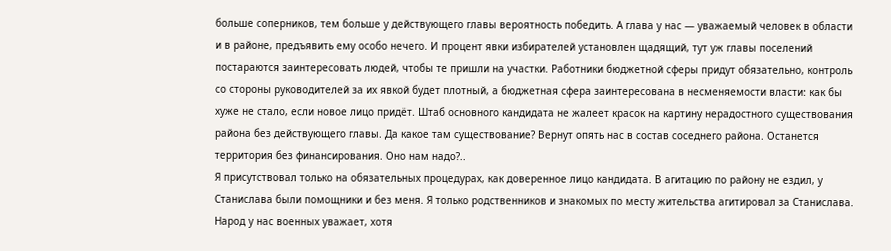больше соперников, тем больше у действующего главы вероятность победить. А глава у нас — уважаемый человек в области и в районе, предъявить ему особо нечего. И процент явки избирателей установлен щадящий, тут уж главы поселений постараются заинтересовать людей, чтобы те пришли на участки. Работники бюджетной сферы придут обязательно, контроль со стороны руководителей за их явкой будет плотный, а бюджетная сфера заинтересована в несменяемости власти: как бы хуже не стало, если новое лицо придёт. Штаб основного кандидата не жалеет красок на картину нерадостного существования района без действующего главы. Да какое там существование? Вернут опять нас в состав соседнего района. Останется территория без финансирования. Оно нам надо?..
Я присутствовал только на обязательных процедурах, как доверенное лицо кандидата. В агитацию по району не ездил, у Станислава были помощники и без меня. Я только родственников и знакомых по месту жительства агитировал за Станислава. Народ у нас военных уважает, хотя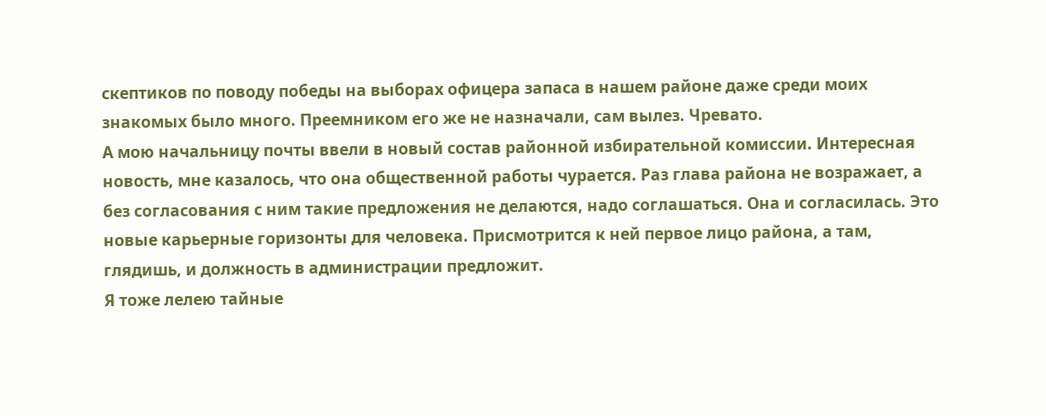скептиков по поводу победы на выборах офицера запаса в нашем районе даже среди моих знакомых было много. Преемником его же не назначали, сам вылез. Чревато.
А мою начальницу почты ввели в новый состав районной избирательной комиссии. Интересная новость, мне казалось, что она общественной работы чурается. Раз глава района не возражает, а без согласования с ним такие предложения не делаются, надо соглашаться. Она и согласилась. Это новые карьерные горизонты для человека. Присмотрится к ней первое лицо района, а там, глядишь, и должность в администрации предложит.
Я тоже лелею тайные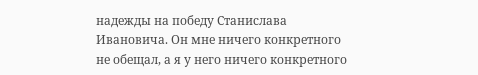надежды на победу Станислава Ивановича. Он мне ничего конкретного не обещал, а я у него ничего конкретного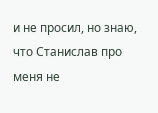и не просил, но знаю, что Станислав про меня не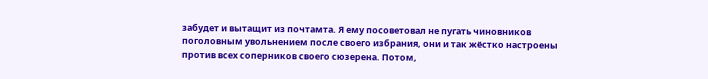забудет и вытащит из почтамта. Я ему посоветовал не пугать чиновников поголовным увольнением после своего избрания, они и так жёстко настроены против всех соперников своего сюзерена. Потом,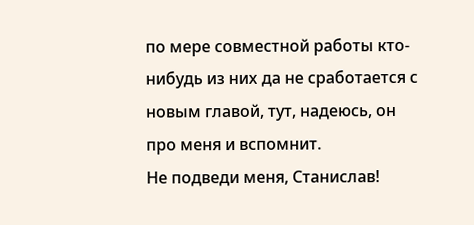по мере совместной работы кто-нибудь из них да не сработается с новым главой, тут, надеюсь, он про меня и вспомнит.
Не подведи меня, Станислав!